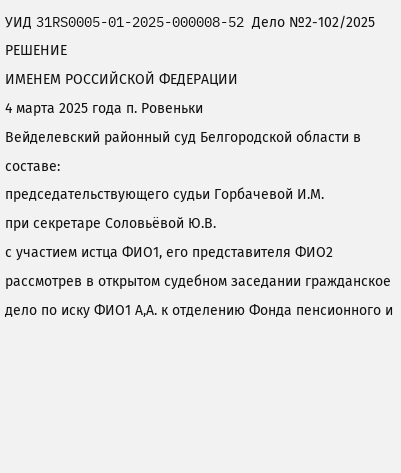УИД 31RS0005-01-2025-000008-52 Дело №2-102/2025
РЕШЕНИЕ
ИМЕНЕМ РОССИЙСКОЙ ФЕДЕРАЦИИ
4 марта 2025 года п. Ровеньки
Вейделевский районный суд Белгородской области в составе:
председательствующего судьи Горбачевой И.М.
при секретаре Соловьёвой Ю.В.
с участием истца ФИО1, его представителя ФИО2
рассмотрев в открытом судебном заседании гражданское дело по иску ФИО1 А,А. к отделению Фонда пенсионного и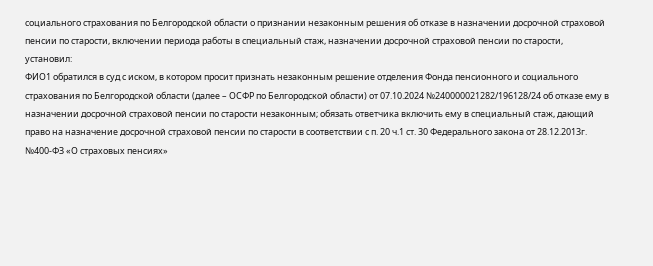социального страхования по Белгородской области о признании незаконным решения об отказе в назначении досрочной страховой пенсии по старости, включении периода работы в специальный стаж, назначении досрочной страховой пенсии по старости,
установил:
ФИО1 обратился в суд с иском, в котором просит признать незаконным решение отделения Фонда пенсионного и социального страхования по Белгородской области (далее – ОСФР по Белгородской области) от 07.10.2024 №240000021282/196128/24 об отказе ему в назначении досрочной страховой пенсии по старости незаконным; обязать ответчика включить ему в специальный стаж, дающий право на назначение досрочной страховой пенсии по старости в соответствии с п. 20 ч.1 ст. 30 Федерального закона от 28.12.2013г. №400-ФЗ «О страховых пенсиях»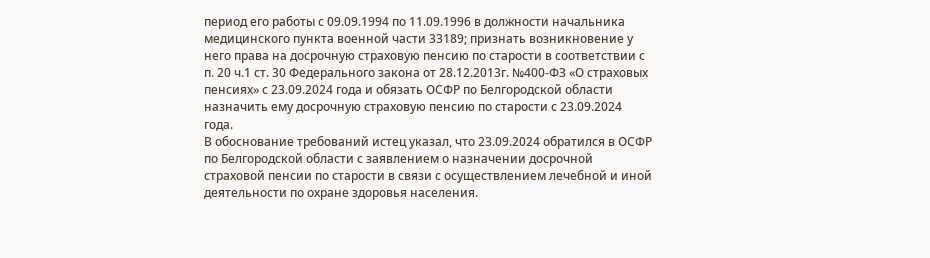период его работы с 09.09.1994 по 11.09.1996 в должности начальника медицинского пункта военной части 33189; признать возникновение у него права на досрочную страховую пенсию по старости в соответствии с п. 20 ч.1 ст. 30 Федерального закона от 28.12.2013г. №400-ФЗ «О страховых пенсиях» с 23.09.2024 года и обязать ОСФР по Белгородской области назначить ему досрочную страховую пенсию по старости с 23.09.2024 года.
В обоснование требований истец указал, что 23.09.2024 обратился в ОСФР по Белгородской области с заявлением о назначении досрочной страховой пенсии по старости в связи с осуществлением лечебной и иной деятельности по охране здоровья населения.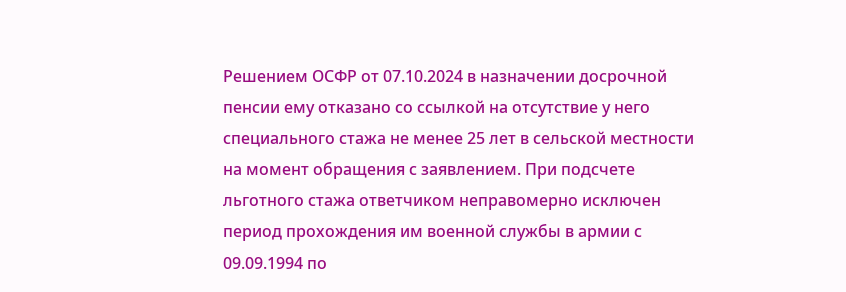Решением ОСФР от 07.10.2024 в назначении досрочной пенсии ему отказано со ссылкой на отсутствие у него специального стажа не менее 25 лет в сельской местности на момент обращения с заявлением. При подсчете льготного стажа ответчиком неправомерно исключен период прохождения им военной службы в армии с 09.09.1994 по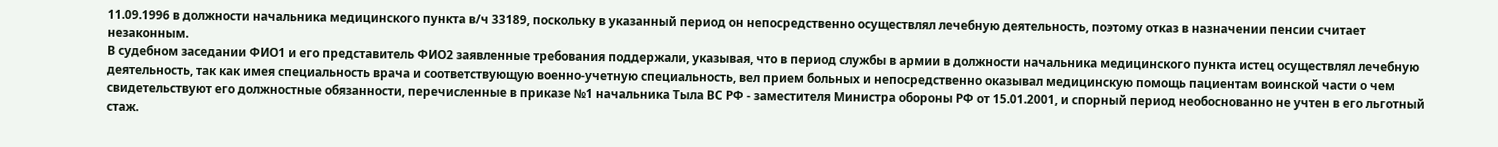11.09.1996 в должности начальника медицинского пункта в/ч 33189, поскольку в указанный период он непосредственно осуществлял лечебную деятельность, поэтому отказ в назначении пенсии считает незаконным.
В судебном заседании ФИО1 и его представитель ФИО2 заявленные требования поддержали, указывая, что в период службы в армии в должности начальника медицинского пункта истец осуществлял лечебную деятельность, так как имея специальность врача и соответствующую военно-учетную специальность, вел прием больных и непосредственно оказывал медицинскую помощь пациентам воинской части о чем свидетельствуют его должностные обязанности, перечисленные в приказе №1 начальника Тыла ВС РФ - заместителя Министра обороны РФ от 15.01.2001, и спорный период необоснованно не учтен в его льготный стаж.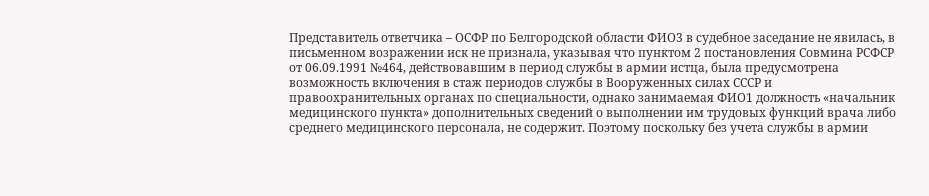Представитель ответчика – ОСФР по Белгородской области ФИО3 в судебное заседание не явилась, в письменном возражении иск не признала, указывая что пунктом 2 постановления Совмина РСФСР от 06.09.1991 №464, действовавшим в период службы в армии истца, была предусмотрена возможность включения в стаж периодов службы в Вооруженных силах СССР и правоохранительных органах по специальности, однако занимаемая ФИО1 должность «начальник медицинского пункта» дополнительных сведений о выполнении им трудовых функций врача либо среднего медицинского персонала, не содержит. Поэтому поскольку без учета службы в армии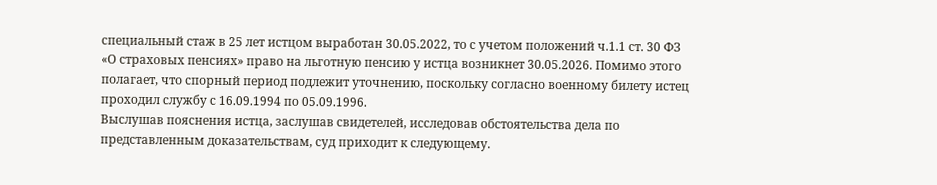специальный стаж в 25 лет истцом выработан 30.05.2022, то с учетом положений ч.1.1 ст. 30 ФЗ «О страховых пенсиях» право на льготную пенсию у истца возникнет 30.05.2026. Помимо этого полагает, что спорный период подлежит уточнению, поскольку согласно военному билету истец проходил службу с 16.09.1994 по 05.09.1996.
Выслушав пояснения истца, заслушав свидетелей, исследовав обстоятельства дела по представленным доказательствам, суд приходит к следующему.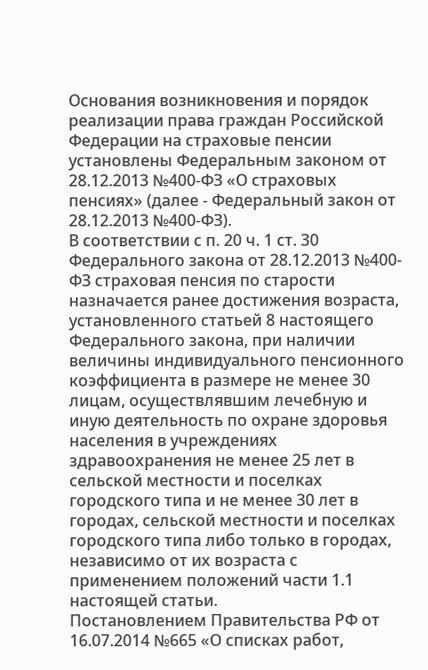Основания возникновения и порядок реализации права граждан Российской Федерации на страховые пенсии установлены Федеральным законом от 28.12.2013 №400-ФЗ «О страховых пенсиях» (далее - Федеральный закон от 28.12.2013 №400-ФЗ).
В соответствии с п. 20 ч. 1 ст. 30 Федерального закона от 28.12.2013 №400-ФЗ страховая пенсия по старости назначается ранее достижения возраста, установленного статьей 8 настоящего Федерального закона, при наличии величины индивидуального пенсионного коэффициента в размере не менее 30 лицам, осуществлявшим лечебную и иную деятельность по охране здоровья населения в учреждениях здравоохранения не менее 25 лет в сельской местности и поселках городского типа и не менее 30 лет в городах, сельской местности и поселках городского типа либо только в городах, независимо от их возраста с применением положений части 1.1 настоящей статьи.
Постановлением Правительства РФ от 16.07.2014 №665 «О списках работ,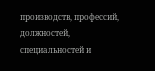производств, профессий, должностей, специальностей и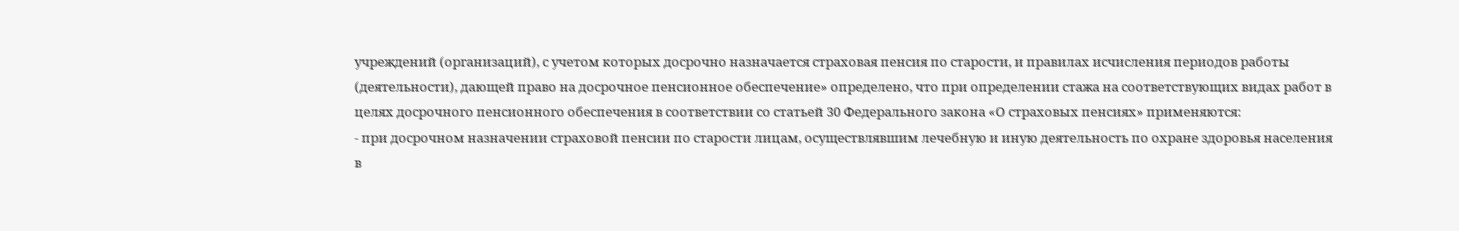учреждений (организаций), с учетом которых досрочно назначается страховая пенсия по старости, и правилах исчисления периодов работы (деятельности), дающей право на досрочное пенсионное обеспечение» определено, что при определении стажа на соответствующих видах работ в целях досрочного пенсионного обеспечения в соответствии со статьей 30 Федерального закона «О страховых пенсиях» применяются:
- при досрочном назначении страховой пенсии по старости лицам, осуществлявшим лечебную и иную деятельность по охране здоровья населения в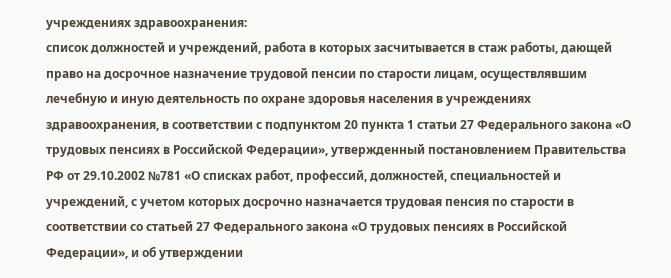учреждениях здравоохранения:
список должностей и учреждений, работа в которых засчитывается в стаж работы, дающей право на досрочное назначение трудовой пенсии по старости лицам, осуществлявшим лечебную и иную деятельность по охране здоровья населения в учреждениях здравоохранения, в соответствии с подпунктом 20 пункта 1 статьи 27 Федерального закона «О трудовых пенсиях в Российской Федерации», утвержденный постановлением Правительства РФ от 29.10.2002 №781 «О списках работ, профессий, должностей, специальностей и учреждений, с учетом которых досрочно назначается трудовая пенсия по старости в соответствии со статьей 27 Федерального закона «О трудовых пенсиях в Российской Федерации», и об утверждении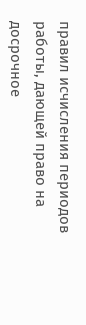правил исчисления периодов работы, дающей право на досрочное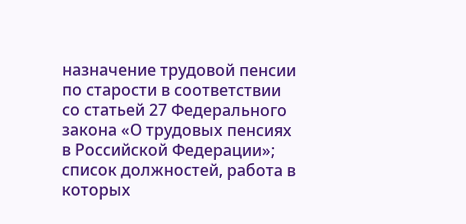назначение трудовой пенсии по старости в соответствии со статьей 27 Федерального закона «О трудовых пенсиях в Российской Федерации»;
список должностей, работа в которых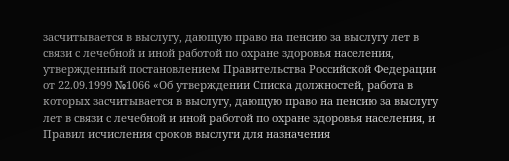засчитывается в выслугу, дающую право на пенсию за выслугу лет в связи с лечебной и иной работой по охране здоровья населения, утвержденный постановлением Правительства Российской Федерации от 22.09.1999 №1066 «Об утверждении Списка должностей, работа в которых засчитывается в выслугу, дающую право на пенсию за выслугу лет в связи с лечебной и иной работой по охране здоровья населения, и Правил исчисления сроков выслуги для назначения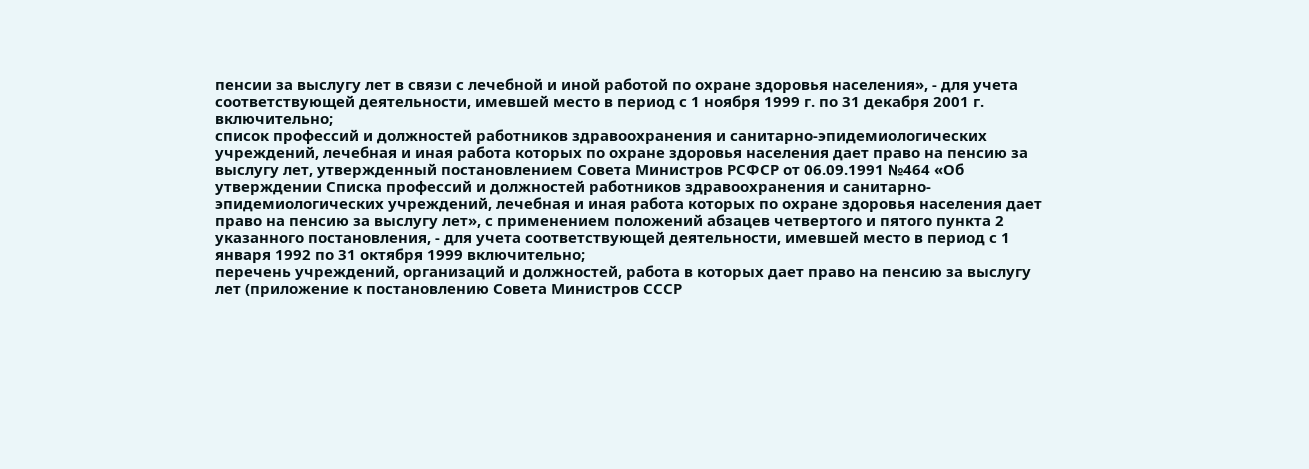пенсии за выслугу лет в связи с лечебной и иной работой по охране здоровья населения», - для учета соответствующей деятельности, имевшей место в период с 1 ноября 1999 г. по 31 декабря 2001 г. включительно;
список профессий и должностей работников здравоохранения и санитарно-эпидемиологических учреждений, лечебная и иная работа которых по охране здоровья населения дает право на пенсию за выслугу лет, утвержденный постановлением Совета Министров РСФСР от 06.09.1991 №464 «Об утверждении Списка профессий и должностей работников здравоохранения и санитарно-эпидемиологических учреждений, лечебная и иная работа которых по охране здоровья населения дает право на пенсию за выслугу лет», с применением положений абзацев четвертого и пятого пункта 2 указанного постановления, - для учета соответствующей деятельности, имевшей место в период с 1 января 1992 по 31 октября 1999 включительно;
перечень учреждений, организаций и должностей, работа в которых дает право на пенсию за выслугу лет (приложение к постановлению Совета Министров СССР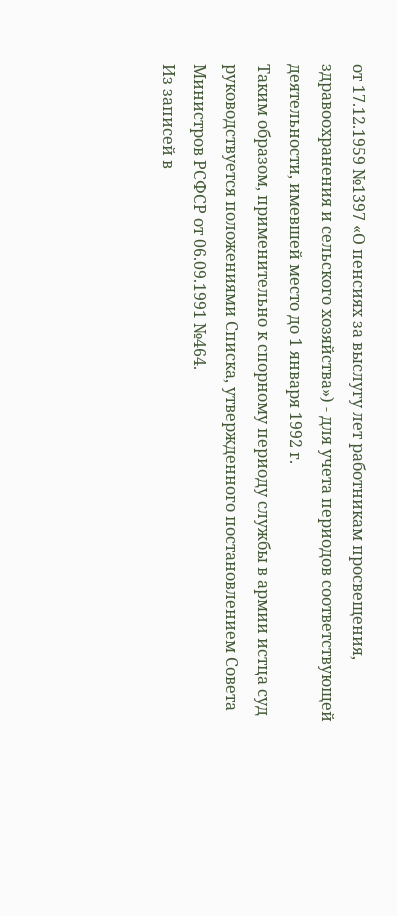от 17.12.1959 №1397 «О пенсиях за выслугу лет работникам просвещения, здравоохранения и сельского хозяйства») - для учета периодов соответствующей деятельности, имевшей место до 1 января 1992 г.
Таким образом, применительно к спорному периоду службы в армии истца суд руководствуется положениями Списка, утвержденного постановлением Совета Министров РСФСР от 06.09.1991 №464.
Из записей в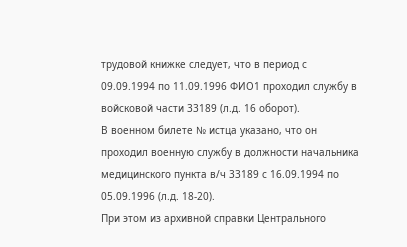трудовой книжке следует, что в период с 09.09.1994 по 11.09.1996 ФИО1 проходил службу в войсковой части 33189 (л.д. 16 оборот).
В военном билете № истца указано, что он проходил военную службу в должности начальника медицинского пункта в/ч 33189 с 16.09.1994 по 05.09.1996 (л.д. 18-20).
При этом из архивной справки Центрального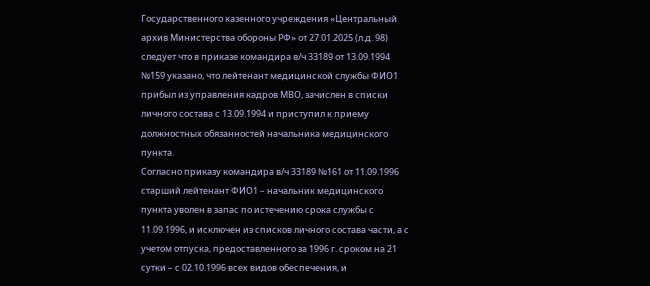Государственного казенного учреждения «Центральный архив Министерства обороны РФ» от 27.01.2025 (л.д. 98) следует что в приказе командира в/ч 33189 от 13.09.1994 №159 указано, что лейтенант медицинской службы ФИО1 прибыл из управления кадров МВО, зачислен в списки личного состава с 13.09.1994 и приступил к приему должностных обязанностей начальника медицинского пункта.
Согласно приказу командира в/ч 33189 №161 от 11.09.1996 старший лейтенант ФИО1 – начальник медицинского пункта уволен в запас по истечению срока службы с 11.09.1996, и исключен из списков личного состава части, а с учетом отпуска, предоставленного за 1996 г. сроком на 21 сутки – с 02.10.1996 всех видов обеспечения, и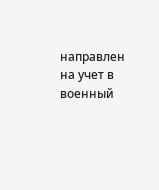направлен на учет в военный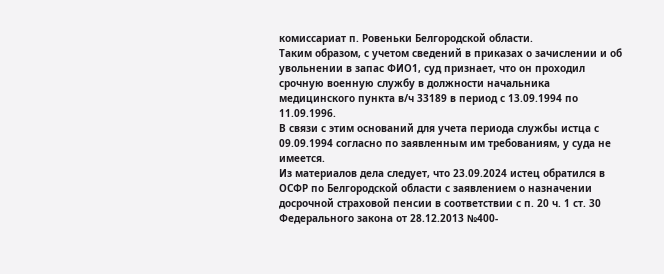комиссариат п. Ровеньки Белгородской области.
Таким образом, с учетом сведений в приказах о зачислении и об увольнении в запас ФИО1, суд признает, что он проходил срочную военную службу в должности начальника медицинского пункта в/ч 33189 в период с 13.09.1994 по 11.09.1996.
В связи с этим оснований для учета периода службы истца с 09.09.1994 согласно по заявленным им требованиям, у суда не имеется.
Из материалов дела следует, что 23.09.2024 истец обратился в ОСФР по Белгородской области с заявлением о назначении досрочной страховой пенсии в соответствии с п. 20 ч. 1 ст. 30 Федерального закона от 28.12.2013 №400-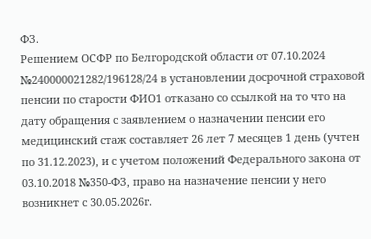ФЗ.
Решением ОСФР по Белгородской области от 07.10.2024 №240000021282/196128/24 в установлении досрочной страховой пенсии по старости ФИО1 отказано со ссылкой на то что на дату обращения с заявлением о назначении пенсии его медицинский стаж составляет 26 лет 7 месяцев 1 день (учтен по 31.12.2023), и с учетом положений Федерального закона от 03.10.2018 №350-ФЗ, право на назначение пенсии у него возникнет с 30.05.2026г.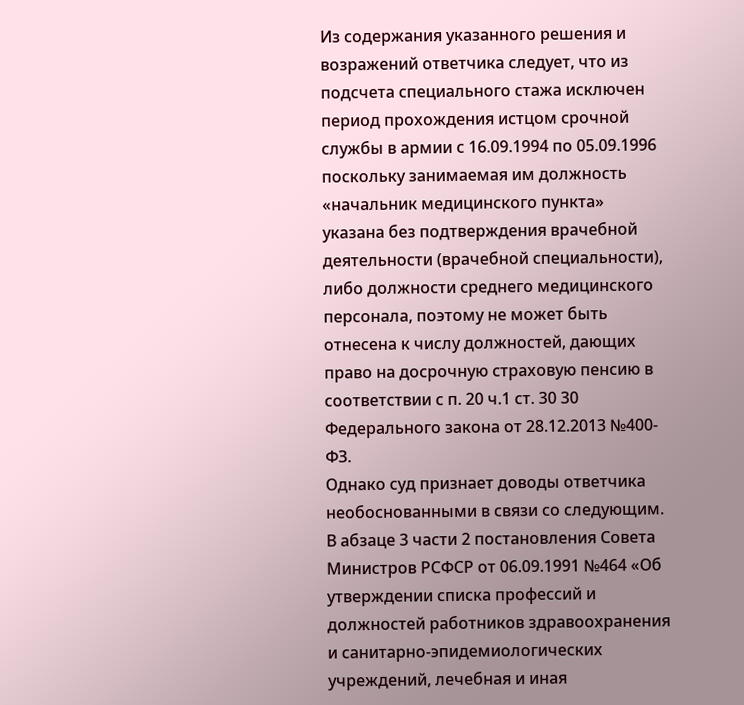Из содержания указанного решения и возражений ответчика следует, что из подсчета специального стажа исключен период прохождения истцом срочной службы в армии с 16.09.1994 по 05.09.1996 поскольку занимаемая им должность «начальник медицинского пункта» указана без подтверждения врачебной деятельности (врачебной специальности), либо должности среднего медицинского персонала, поэтому не может быть отнесена к числу должностей, дающих право на досрочную страховую пенсию в соответствии с п. 20 ч.1 ст. 30 30 Федерального закона от 28.12.2013 №400-ФЗ.
Однако суд признает доводы ответчика необоснованными в связи со следующим.
В абзаце 3 части 2 постановления Совета Министров РСФСР от 06.09.1991 №464 «Об утверждении списка профессий и должностей работников здравоохранения и санитарно-эпидемиологических учреждений, лечебная и иная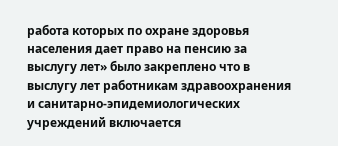работа которых по охране здоровья населения дает право на пенсию за выслугу лет» было закреплено что в выслугу лет работникам здравоохранения и санитарно-эпидемиологических учреждений включается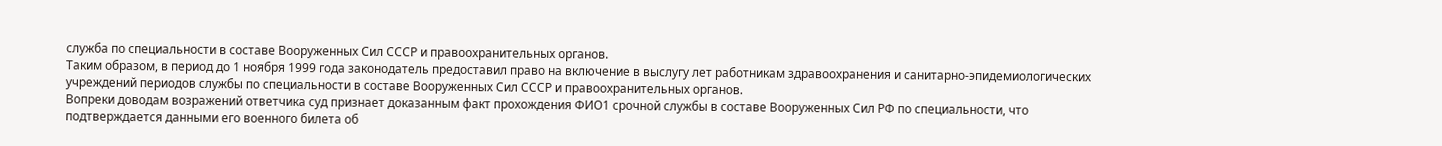служба по специальности в составе Вооруженных Сил СССР и правоохранительных органов.
Таким образом, в период до 1 ноября 1999 года законодатель предоставил право на включение в выслугу лет работникам здравоохранения и санитарно-эпидемиологических учреждений периодов службы по специальности в составе Вооруженных Сил СССР и правоохранительных органов.
Вопреки доводам возражений ответчика суд признает доказанным факт прохождения ФИО1 срочной службы в составе Вооруженных Сил РФ по специальности, что подтверждается данными его военного билета об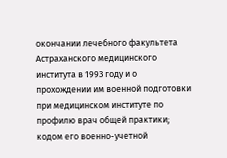окончании лечебного факультета Астраханского медицинского института в 1993 году и о прохождении им военной подготовки при медицинском институте по профилю врач общей практики; кодом его военно-учетной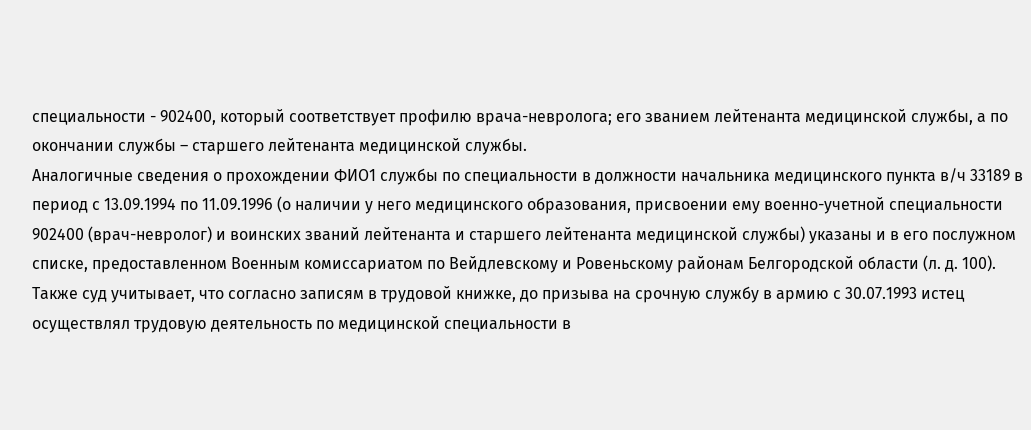специальности - 902400, который соответствует профилю врача-невролога; его званием лейтенанта медицинской службы, а по окончании службы – старшего лейтенанта медицинской службы.
Аналогичные сведения о прохождении ФИО1 службы по специальности в должности начальника медицинского пункта в/ч 33189 в период с 13.09.1994 по 11.09.1996 (о наличии у него медицинского образования, присвоении ему военно-учетной специальности 902400 (врач-невролог) и воинских званий лейтенанта и старшего лейтенанта медицинской службы) указаны и в его послужном списке, предоставленном Военным комиссариатом по Вейдлевскому и Ровеньскому районам Белгородской области (л. д. 100).
Также суд учитывает, что согласно записям в трудовой книжке, до призыва на срочную службу в армию с 30.07.1993 истец осуществлял трудовую деятельность по медицинской специальности в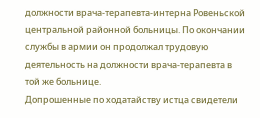должности врача-терапевта-интерна Ровеньской центральной районной больницы. По окончании службы в армии он продолжал трудовую деятельность на должности врача-терапевта в той же больнице.
Допрошенные по ходатайству истца свидетели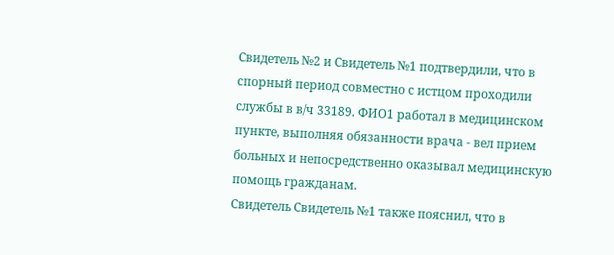Свидетель №2 и Свидетель №1 подтвердили, что в спорный период совместно с истцом проходили службы в в/ч 33189. ФИО1 работал в медицинском пункте, выполняя обязанности врача - вел прием больных и непосредственно оказывал медицинскую помощь гражданам.
Свидетель Свидетель №1 также пояснил, что в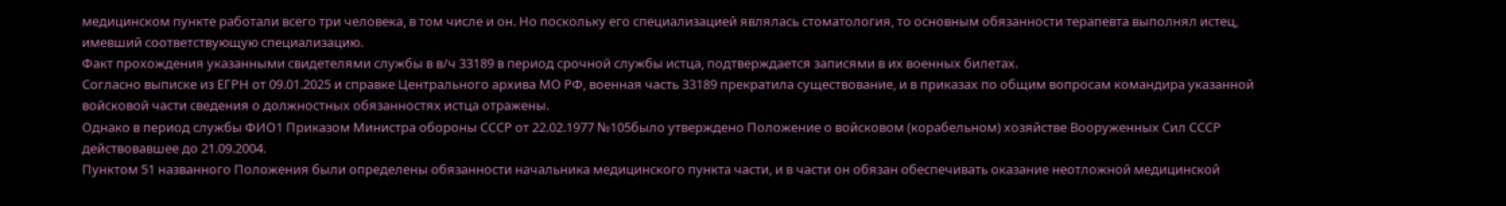медицинском пункте работали всего три человека, в том числе и он. Но поскольку его специализацией являлась стоматология, то основным обязанности терапевта выполнял истец, имевший соответствующую специализацию.
Факт прохождения указанными свидетелями службы в в/ч 33189 в период срочной службы истца, подтверждается записями в их военных билетах.
Согласно выписке из ЕГРН от 09.01.2025 и справке Центрального архива МО РФ, военная часть 33189 прекратила существование, и в приказах по общим вопросам командира указанной войсковой части сведения о должностных обязанностях истца отражены.
Однако в период службы ФИО1 Приказом Министра обороны СССР от 22.02.1977 №105было утверждено Положение о войсковом (корабельном) хозяйстве Вооруженных Сил СССР действовавшее до 21.09.2004.
Пунктом 51 названного Положения были определены обязанности начальника медицинского пункта части, и в части он обязан обеспечивать оказание неотложной медицинской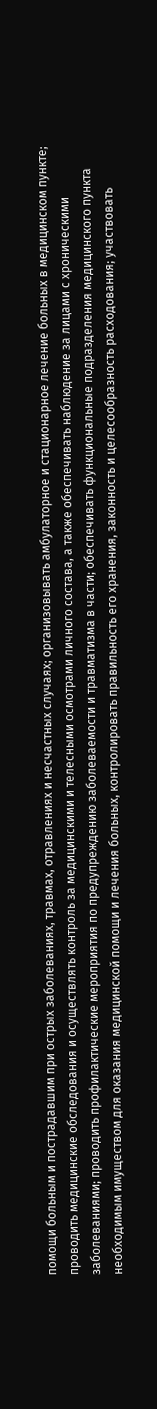помощи больным и пострадавшим при острых заболеваниях, травмах, отравлениях и несчастных случаях; организовывать амбулаторное и стационарное лечение больных в медицинском пункте; проводить медицинские обследования и осуществлять контроль за медицинскими и телесными осмотрами личного состава, а также обеспечивать наблюдение за лицами с хроническими заболеваниями; проводить профилактические мероприятия по предупреждению заболеваемости и травматизма в части; обеспечивать функциональные подразделения медицинского пункта необходимым имуществом для оказания медицинской помощи и лечения больных, контролировать правильность его хранения, законность и целесообразность расходования; участвовать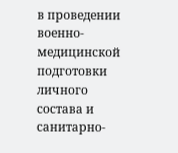в проведении военно-медицинской подготовки личного состава и санитарно-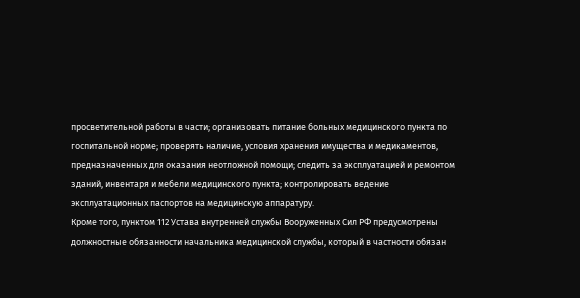просветительной работы в части; организовать питание больных медицинского пункта по госпитальной норме; проверять наличие, условия хранения имущества и медикаментов, предназначенных для оказания неотложной помощи; следить за эксплуатацией и ремонтом зданий, инвентаря и мебели медицинского пункта; контролировать ведение эксплуатационных паспортов на медицинскую аппаратуру.
Кроме того, пунктом 112 Устава внутренней службы Вооруженных Сил РФ предусмотрены должностные обязанности начальника медицинской службы, который в частности обязан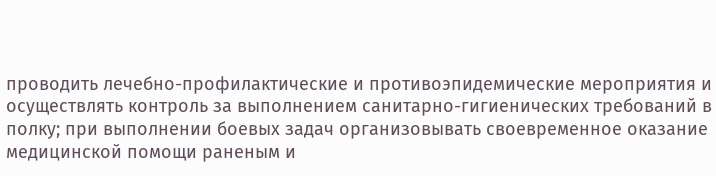проводить лечебно-профилактические и противоэпидемические мероприятия и осуществлять контроль за выполнением санитарно-гигиенических требований в полку; при выполнении боевых задач организовывать своевременное оказание медицинской помощи раненым и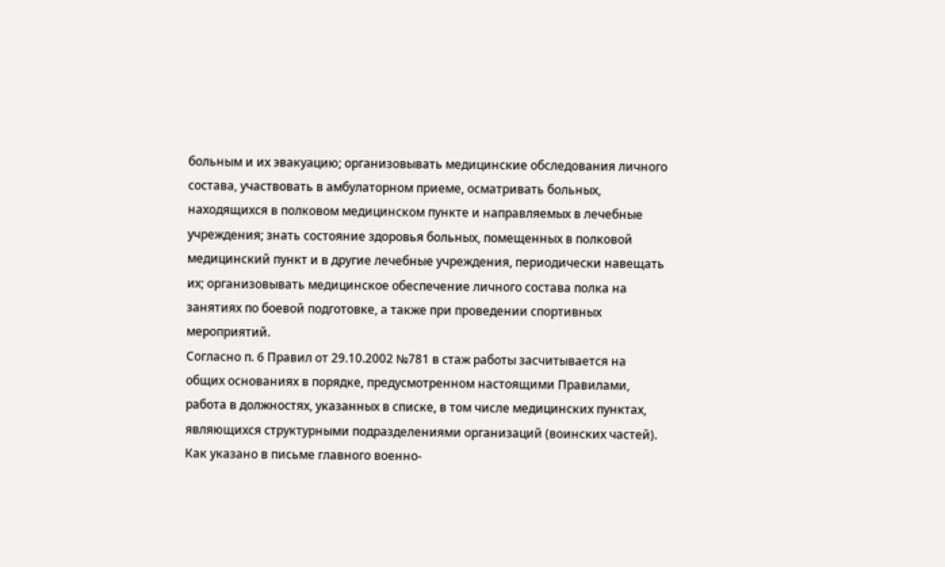больным и их эвакуацию; организовывать медицинские обследования личного состава, участвовать в амбулаторном приеме, осматривать больных, находящихся в полковом медицинском пункте и направляемых в лечебные учреждения; знать состояние здоровья больных, помещенных в полковой медицинский пункт и в другие лечебные учреждения, периодически навещать их; организовывать медицинское обеспечение личного состава полка на занятиях по боевой подготовке, а также при проведении спортивных мероприятий.
Согласно п. 6 Правил от 29.10.2002 №781 в стаж работы засчитывается на общих основаниях в порядке, предусмотренном настоящими Правилами, работа в должностях, указанных в списке, в том числе медицинских пунктах, являющихся структурными подразделениями организаций (воинских частей).
Как указано в письме главного военно-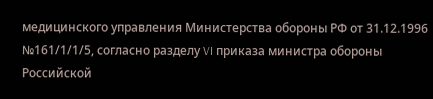медицинского управления Министерства обороны РФ от 31.12.1996 №161/1/1/5, согласно разделу VI приказа министра обороны Российской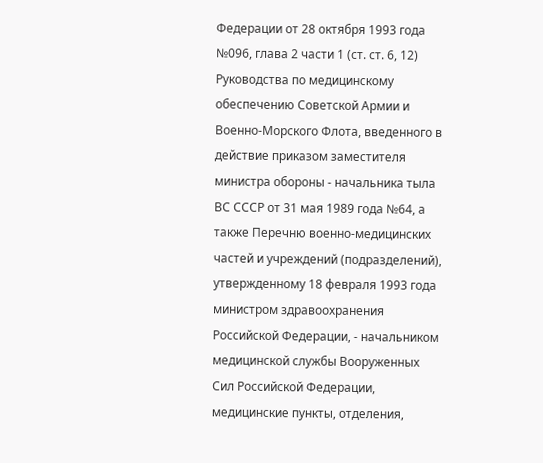Федерации от 28 октября 1993 года №096, глава 2 части 1 (ст. ст. 6, 12) Руководства по медицинскому обеспечению Советской Армии и Военно-Морского Флота, введенного в действие приказом заместителя министра обороны - начальника тыла ВС СССР от 31 мая 1989 года №64, а также Перечню военно-медицинских частей и учреждений (подразделений), утвержденному 18 февраля 1993 года министром здравоохранения Российской Федерации, - начальником медицинской службы Вооруженных Сил Российской Федерации, медицинские пункты, отделения,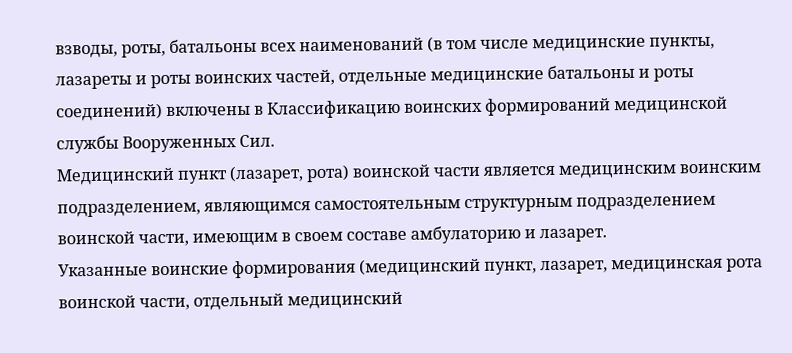взводы, роты, батальоны всех наименований (в том числе медицинские пункты, лазареты и роты воинских частей, отдельные медицинские батальоны и роты соединений) включены в Классификацию воинских формирований медицинской службы Вооруженных Сил.
Медицинский пункт (лазарет, рота) воинской части является медицинским воинским подразделением, являющимся самостоятельным структурным подразделением воинской части, имеющим в своем составе амбулаторию и лазарет.
Указанные воинские формирования (медицинский пункт, лазарет, медицинская рота воинской части, отдельный медицинский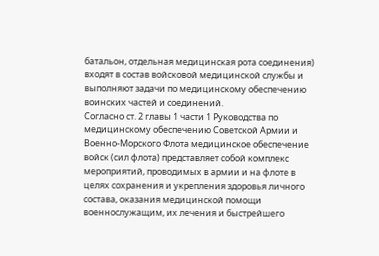батальон, отдельная медицинская рота соединения) входят в состав войсковой медицинской службы и выполняют задачи по медицинскому обеспечению воинских частей и соединений.
Согласно ст. 2 главы 1 части 1 Руководства по медицинскому обеспечению Советской Армии и Военно-Морского Флота медицинское обеспечение войск (сил флота) представляет собой комплекс мероприятий, проводимых в армии и на флоте в целях сохранения и укрепления здоровья личного состава, оказания медицинской помощи военнослужащим, их лечения и быстрейшего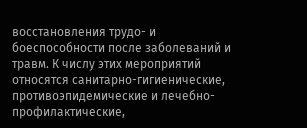восстановления трудо- и боеспособности после заболеваний и травм. К числу этих мероприятий относятся санитарно-гигиенические, противоэпидемические и лечебно-профилактические,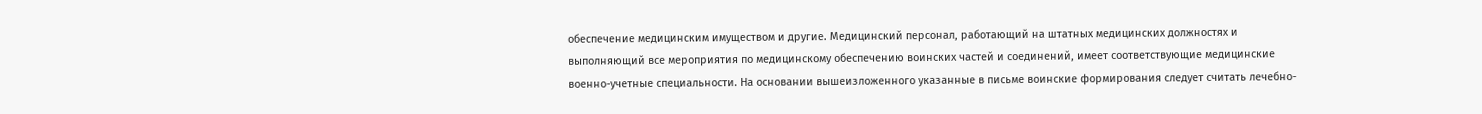обеспечение медицинским имуществом и другие. Медицинский персонал, работающий на штатных медицинских должностях и выполняющий все мероприятия по медицинскому обеспечению воинских частей и соединений, имеет соответствующие медицинские военно-учетные специальности. На основании вышеизложенного указанные в письме воинские формирования следует считать лечебно-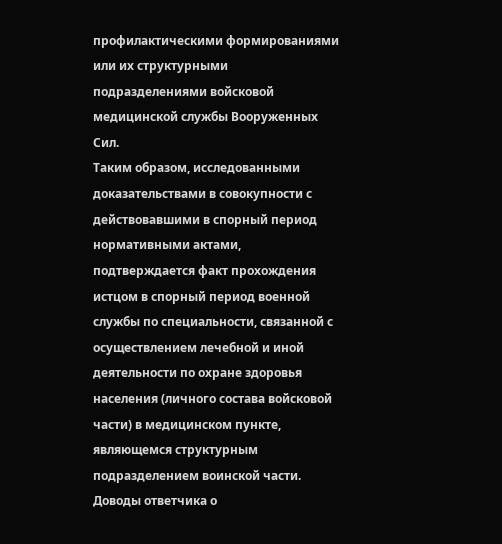профилактическими формированиями или их структурными подразделениями войсковой медицинской службы Вооруженных Сил.
Таким образом, исследованными доказательствами в совокупности с действовавшими в спорный период нормативными актами, подтверждается факт прохождения истцом в спорный период военной службы по специальности, связанной с осуществлением лечебной и иной деятельности по охране здоровья населения (личного состава войсковой части) в медицинском пункте, являющемся структурным подразделением воинской части.
Доводы ответчика о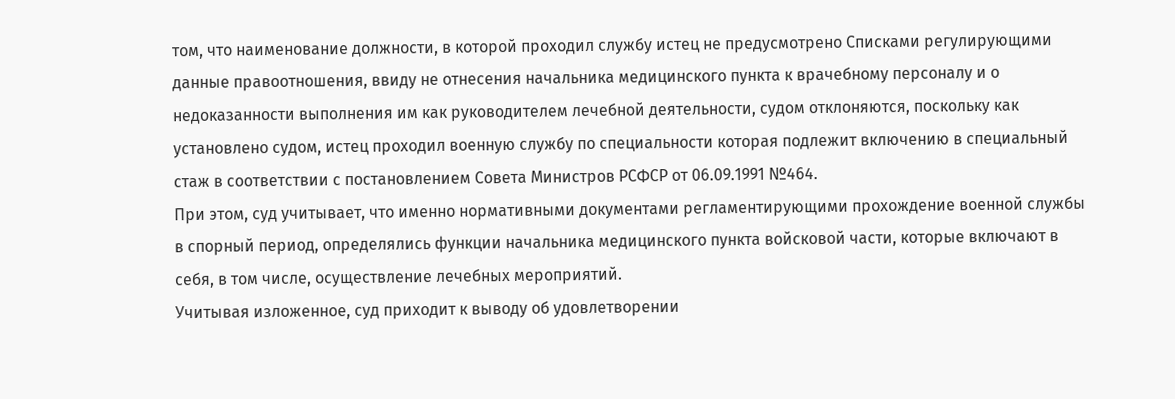том, что наименование должности, в которой проходил службу истец не предусмотрено Списками регулирующими данные правоотношения, ввиду не отнесения начальника медицинского пункта к врачебному персоналу и о недоказанности выполнения им как руководителем лечебной деятельности, судом отклоняются, поскольку как установлено судом, истец проходил военную службу по специальности которая подлежит включению в специальный стаж в соответствии с постановлением Совета Министров РСФСР от 06.09.1991 №464.
При этом, суд учитывает, что именно нормативными документами регламентирующими прохождение военной службы в спорный период, определялись функции начальника медицинского пункта войсковой части, которые включают в себя, в том числе, осуществление лечебных мероприятий.
Учитывая изложенное, суд приходит к выводу об удовлетворении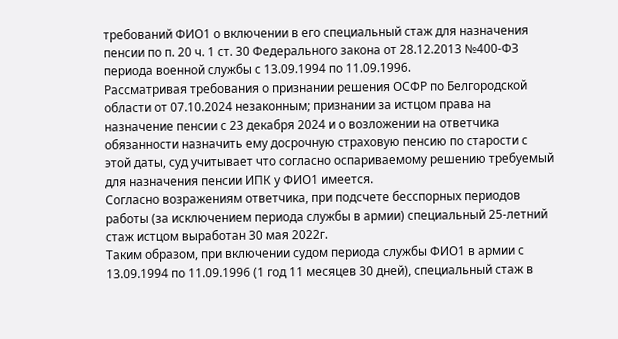требований ФИО1 о включении в его специальный стаж для назначения пенсии по п. 20 ч. 1 ст. 30 Федерального закона от 28.12.2013 №400-ФЗ периода военной службы с 13.09.1994 по 11.09.1996.
Рассматривая требования о признании решения ОСФР по Белгородской области от 07.10.2024 незаконным; признании за истцом права на назначение пенсии с 23 декабря 2024 и о возложении на ответчика обязанности назначить ему досрочную страховую пенсию по старости с этой даты, суд учитывает что согласно оспариваемому решению требуемый для назначения пенсии ИПК у ФИО1 имеется.
Согласно возражениям ответчика, при подсчете бесспорных периодов работы (за исключением периода службы в армии) специальный 25-летний стаж истцом выработан 30 мая 2022г.
Таким образом, при включении судом периода службы ФИО1 в армии с 13.09.1994 по 11.09.1996 (1 год 11 месяцев 30 дней), специальный стаж в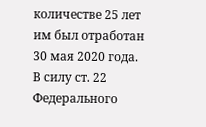количестве 25 лет им был отработан 30 мая 2020 года.
В силу ст. 22 Федерального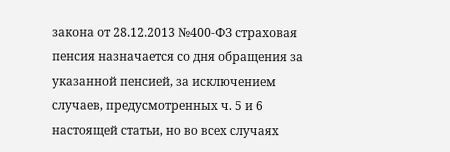закона от 28.12.2013 №400-ФЗ страховая пенсия назначается со дня обращения за указанной пенсией, за исключением случаев, предусмотренных ч. 5 и 6 настоящей статьи, но во всех случаях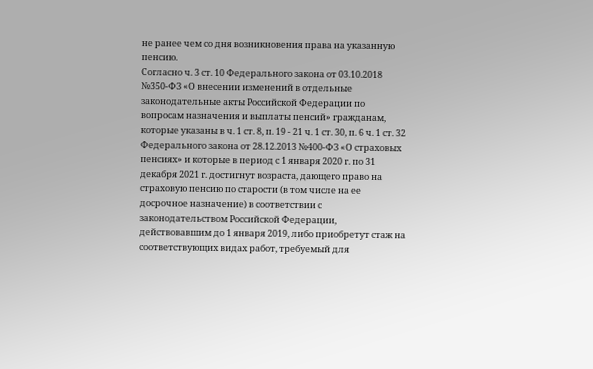не ранее чем со дня возникновения права на указанную пенсию.
Согласно ч. 3 ст. 10 Федерального закона от 03.10.2018 №350-ФЗ «О внесении изменений в отдельные законодательные акты Российской Федерации по вопросам назначения и выплаты пенсий» гражданам, которые указаны в ч. 1 ст. 8, п. 19 - 21 ч. 1 ст. 30, п. 6 ч. 1 ст. 32 Федерального закона от 28.12.2013 №400-ФЗ «О страховых пенсиях» и которые в период с 1 января 2020 г. по 31 декабря 2021 г. достигнут возраста, дающего право на страховую пенсию по старости (в том числе на ее досрочное назначение) в соответствии с законодательством Российской Федерации, действовавшим до 1 января 2019, либо приобретут стаж на соответствующих видах работ, требуемый для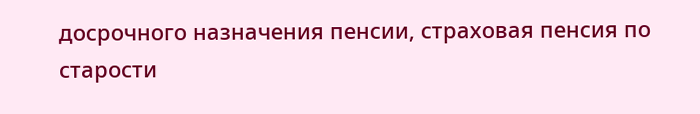досрочного назначения пенсии, страховая пенсия по старости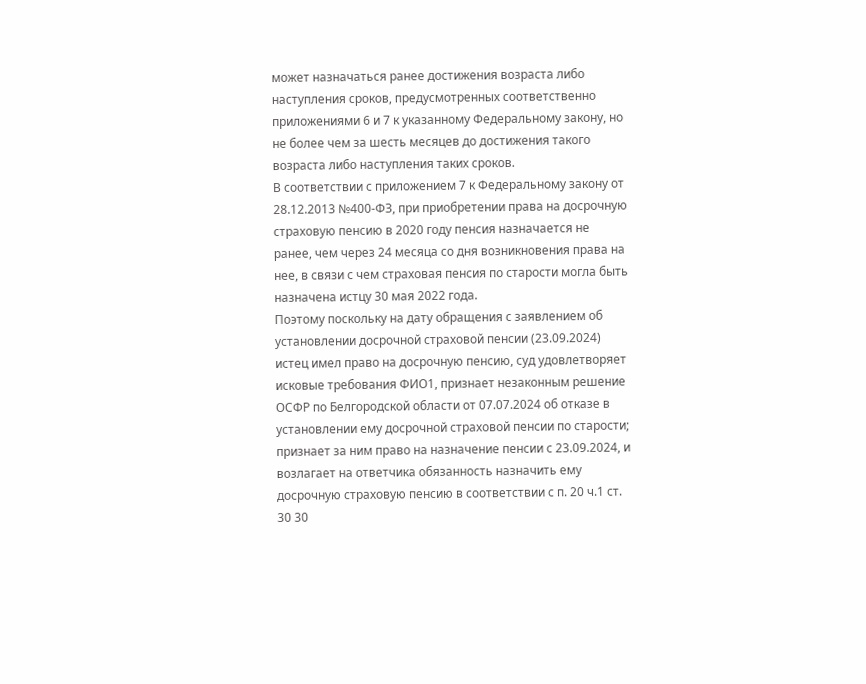может назначаться ранее достижения возраста либо наступления сроков, предусмотренных соответственно приложениями 6 и 7 к указанному Федеральному закону, но не более чем за шесть месяцев до достижения такого возраста либо наступления таких сроков.
В соответствии с приложением 7 к Федеральному закону от 28.12.2013 №400-ФЗ, при приобретении права на досрочную страховую пенсию в 2020 году пенсия назначается не ранее, чем через 24 месяца со дня возникновения права на нее, в связи с чем страховая пенсия по старости могла быть назначена истцу 30 мая 2022 года.
Поэтому поскольку на дату обращения с заявлением об установлении досрочной страховой пенсии (23.09.2024) истец имел право на досрочную пенсию, суд удовлетворяет исковые требования ФИО1, признает незаконным решение ОСФР по Белгородской области от 07.07.2024 об отказе в установлении ему досрочной страховой пенсии по старости; признает за ним право на назначение пенсии с 23.09.2024, и возлагает на ответчика обязанность назначить ему досрочную страховую пенсию в соответствии с п. 20 ч.1 ст. 30 30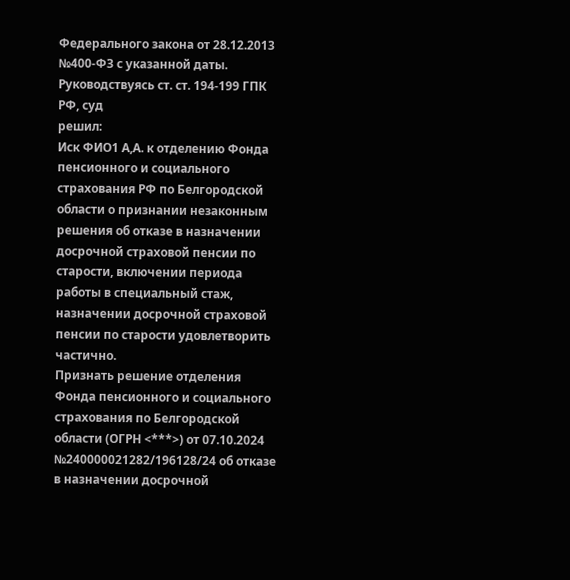Федерального закона от 28.12.2013 №400-ФЗ с указанной даты.
Руководствуясь ст. ст. 194-199 ГПК РФ, суд
решил:
Иск ФИО1 А,А. к отделению Фонда пенсионного и социального страхования РФ по Белгородской области о признании незаконным решения об отказе в назначении досрочной страховой пенсии по старости, включении периода работы в специальный стаж, назначении досрочной страховой пенсии по старости удовлетворить частично.
Признать решение отделения Фонда пенсионного и социального страхования по Белгородской области (ОГРН <***>) от 07.10.2024 №240000021282/196128/24 об отказе в назначении досрочной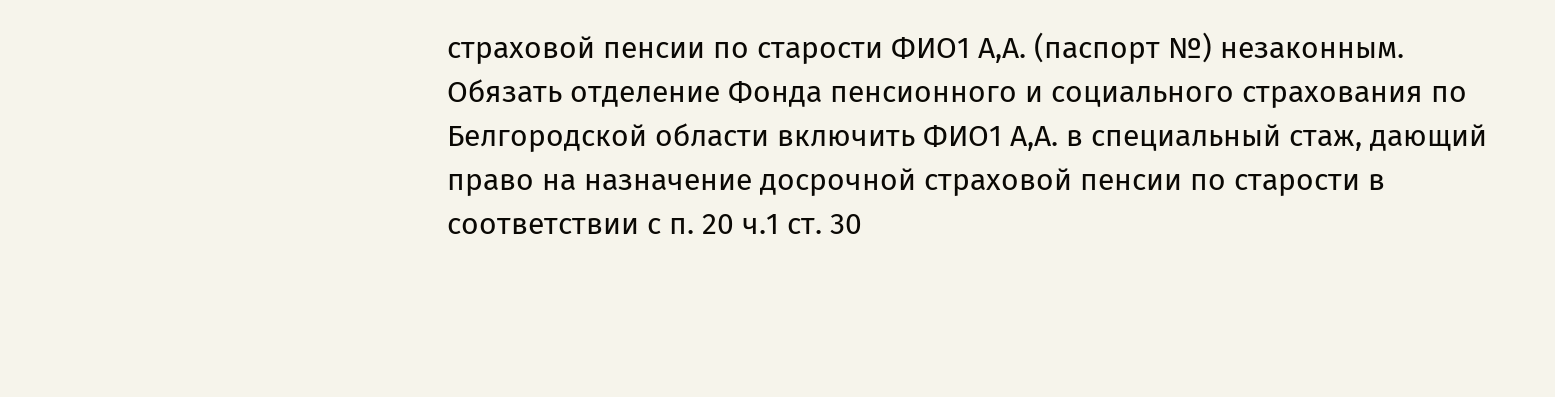страховой пенсии по старости ФИО1 А,А. (паспорт №) незаконным.
Обязать отделение Фонда пенсионного и социального страхования по Белгородской области включить ФИО1 А,А. в специальный стаж, дающий право на назначение досрочной страховой пенсии по старости в соответствии с п. 20 ч.1 ст. 30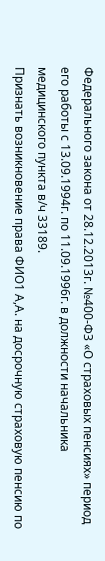Федерального закона от 28.12.2013г. №400-ФЗ «О страховых пенсиях» период его работы с 13.09.1994г. по 11.09.1996г. в должности начальника медицинского пункта в/ч 33189.
Признать возникновение права ФИО1 А,А. на досрочную страховую пенсию по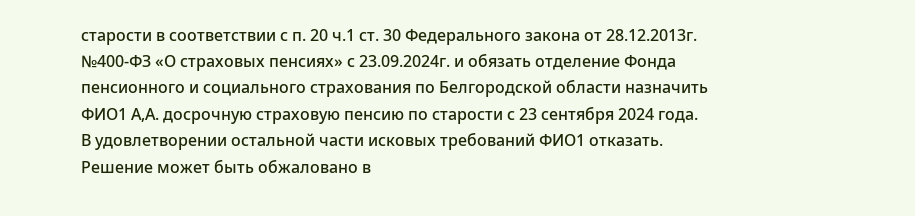старости в соответствии с п. 20 ч.1 ст. 30 Федерального закона от 28.12.2013г. №400-ФЗ «О страховых пенсиях» с 23.09.2024г. и обязать отделение Фонда пенсионного и социального страхования по Белгородской области назначить ФИО1 А,А. досрочную страховую пенсию по старости с 23 сентября 2024 года.
В удовлетворении остальной части исковых требований ФИО1 отказать.
Решение может быть обжаловано в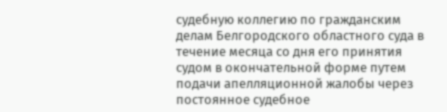судебную коллегию по гражданским делам Белгородского областного суда в течение месяца со дня его принятия судом в окончательной форме путем подачи апелляционной жалобы через постоянное судебное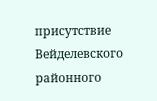присутствие Вейделевского районного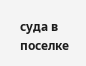суда в поселке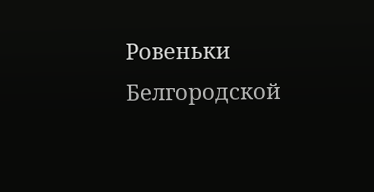Ровеньки Белгородской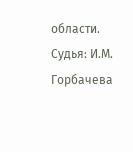области.
Судья: И.М. Горбачева